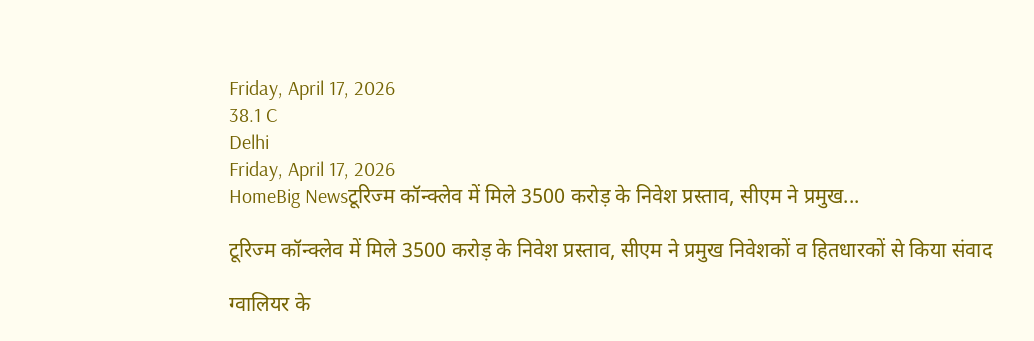Friday, April 17, 2026
38.1 C
Delhi
Friday, April 17, 2026
HomeBig Newsटूरिज्म कॉन्क्लेव में मिले 3500 करोड़ के निवेश प्रस्ताव, सीएम ने प्रमुख...

टूरिज्म कॉन्क्लेव में मिले 3500 करोड़ के निवेश प्रस्ताव, सीएम ने प्रमुख निवेशकों व हितधारकों से किया संवाद

ग्वालियर के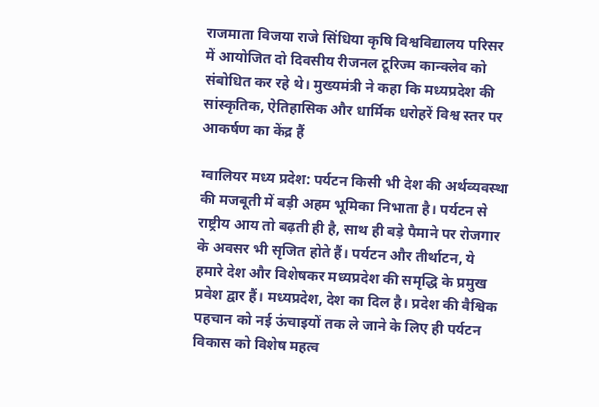राजमाता विजया राजे सिंधिया कृषि विश्वविद्यालय परिसर में आयोजित दो दिवसीय रीजनल टूरिज्म कान्क्लेव को संबोधित कर रहे थे। मुख्यमंत्री ने कहा कि मध्यप्रदेश की सांस्कृतिक, ऐतिहासिक और धार्मिक धरोहरें विश्व स्तर पर आकर्षण का केंद्र हैं

ग्वालियर मध्य प्रदेश: पर्यटन किसी भी देश की अर्थव्यवस्था की मजबूती में बड़ी अहम भूमिका निभाता है। पर्यटन से राष्ट्रीय आय तो बढ़ती ही है, साथ ही बड़े पैमाने पर रोजगार के अवसर भी सृजित होते हैं। पर्यटन और तीर्थाटन, ये हमारे देश और विशेषकर मध्यप्रदेश की समृद्धि के प्रमुख प्रवेश द्वार हैं। मध्यप्रदेश, देश का दिल है। प्रदेश की वैश्विक पहचान को नई ऊंचाइयों तक ले जाने के लिए ही पर्यटन विकास को विशेष महत्व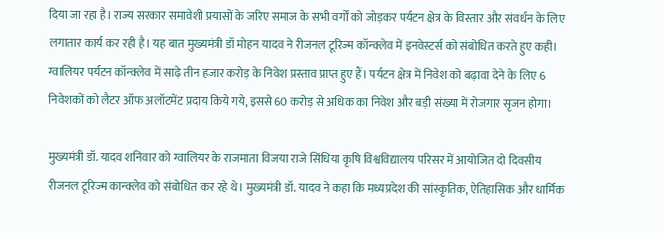दिया जा रहा है। राज्य सरकार समावेशी प्रयासों के जरिए समाज के सभी वर्गों को जोड़कर पर्यटन क्षेत्र के विस्तार और संवर्धन के लिए लगातार कार्य कर रही है। यह बात मुख्यमंत्री डॉ मोहन यादव ने रीजनल टूरिज्म कॉन्क्लेव में इनवेस्टर्स को संबोधित करते हुए कही। ग्वालियर पर्यटन कॉन्क्लेव में साढ़े तीन हजार करोड़ के निवेश प्रस्ताव प्राप्त हुए हैं। पर्यटन क्षेत्र में निवेश को बढ़ावा देने के लिए 6 निवेशकों को लैटर ऑफ अलॉटमेंट प्रदाय किये गये, इससे 60 करोड़ से अधिक का निवेश और बड़ी संख्या में रोजगार सृजन होगा।

मुख्यमंत्री डॉ. यादव शनिवार को ग्वालियर के राजमाता विजया राजे सिंधिया कृषि विश्वविद्यालय परिसर में आयोजित दो दिवसीय रीजनल टूरिज्म कान्क्लेव को संबोधित कर रहे थे। मुख्यमंत्री डॉ. यादव ने कहा कि मध्यप्रदेश की सांस्कृतिक, ऐतिहासिक और धार्मिक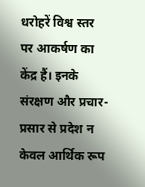धरोहरें विश्व स्तर पर आकर्षण का केंद्र हैं। इनके संरक्षण और प्रचार-प्रसार से प्रदेश न केवल आर्थिक रूप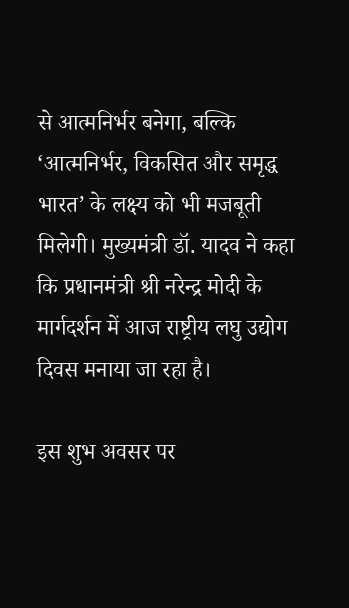से आत्मनिर्भर बनेगा, बल्कि ‘आत्मनिर्भर, विकसित और समृद्ध भारत’ के लक्ष्य को भी मजबूती मिलेगी। मुख्यमंत्री डॉ. यादव ने कहा कि प्रधानमंत्री श्री नरेन्द्र मोदी के मार्गदर्शन में आज राष्ट्रीय लघु उद्योग दिवस मनाया जा रहा है।

इस शुभ अवसर पर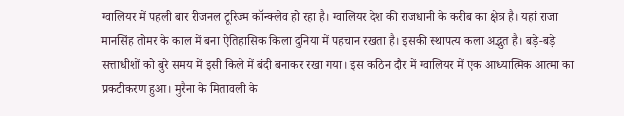ग्वालियर में पहली बार रीजनल टूरिज्म कॉन्क्लेव हो रहा है। ग्वालियर देश की राजधानी के करीब का क्षेत्र है। यहां राजा मानसिंह तोमर के काल में बना ऐतिहासिक किला दुनिया में पहचान रखता है। इसकी स्थापत्य कला अद्भुत है। बड़े-बड़े सत्ताधीशों को बुरे समय में इसी किले में बंदी बनाकर रखा गया। इस कठिन दौर में ग्वालियर में एक आध्यात्मिक आत्मा का प्रकटीकरण हुआ। मुरैना के मितावली के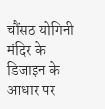चौंसठ योगिनी मंदिर के डिजाइन के आधार पर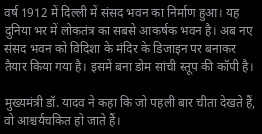वर्ष 1912 में दिल्ली में संसद भवन का निर्माण हुआ। यह दुनिया भर में लोकतंत्र का सबसे आकर्षक भवन है। अब नए संसद भवन को विदिशा के मंदिर के डिजाइन पर बनाकर तैयार किया गया है। इसमें बना डोम सांची स्तूप की कॉपी है।

मुख्यमंत्री डॉ. यादव ने कहा कि जो पहली बार चीता देखते हैं, वो आश्चर्यचकित हो जाते हैं।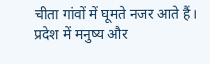चीता गांवों में घूमते नजर आते हैं। प्रदेश में मनुष्य और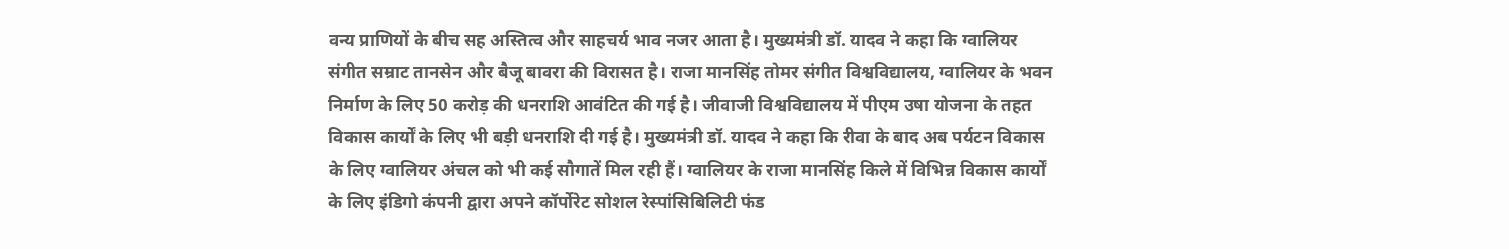वन्य प्राणियों के बीच सह अस्तित्व और साहचर्य भाव नजर आता है। मुख्यमंत्री डॉ. यादव ने कहा कि ग्वालियर संगीत सम्राट तानसेन और बैजू बावरा की विरासत है। राजा मानसिंह तोमर संगीत विश्वविद्यालय, ग्वालियर के भवन निर्माण के लिए 50 करोड़ की धनराशि आवंटित की गई है। जीवाजी विश्वविद्यालय में पीएम उषा योजना के तहत विकास कार्यों के लिए भी बड़ी धनराशि दी गई है। मुख्यमंत्री डॉ. यादव ने कहा कि रीवा के बाद अब पर्यटन विकास के लिए ग्वालियर अंचल को भी कई सौगातें मिल रही हैं। ग्वालियर के राजा मानसिंह किले में विभिन्न विकास कार्यों के लिए इंडिगो कंपनी द्वारा अपने कॉर्पोरेट सोशल रेस्पांसिबिलिटी फंड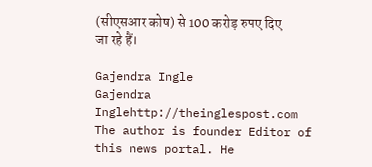(सीएसआर कोष) से 100 करोड़ रुपए दिए जा रहे हैं।

Gajendra Ingle
Gajendra Inglehttp://theinglespost.com
The author is founder Editor of this news portal. He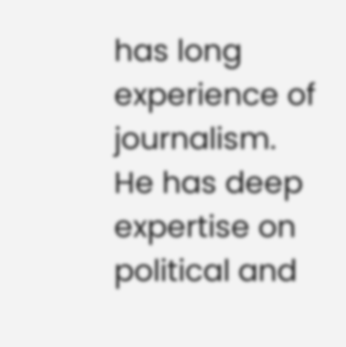has long experience of journalism. He has deep expertise on political and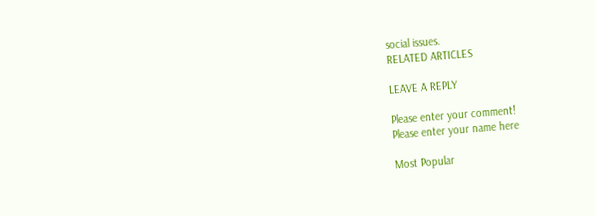social issues.
RELATED ARTICLES

LEAVE A REPLY

Please enter your comment!
Please enter your name here

Most Popular